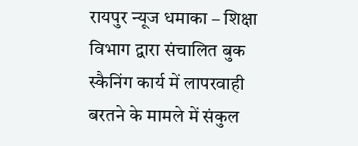रायपुर न्यूज धमाका – शिक्षा विभाग द्वारा संचालित बुक स्कैनिंग कार्य में लापरवाही बरतने के मामले में संकुल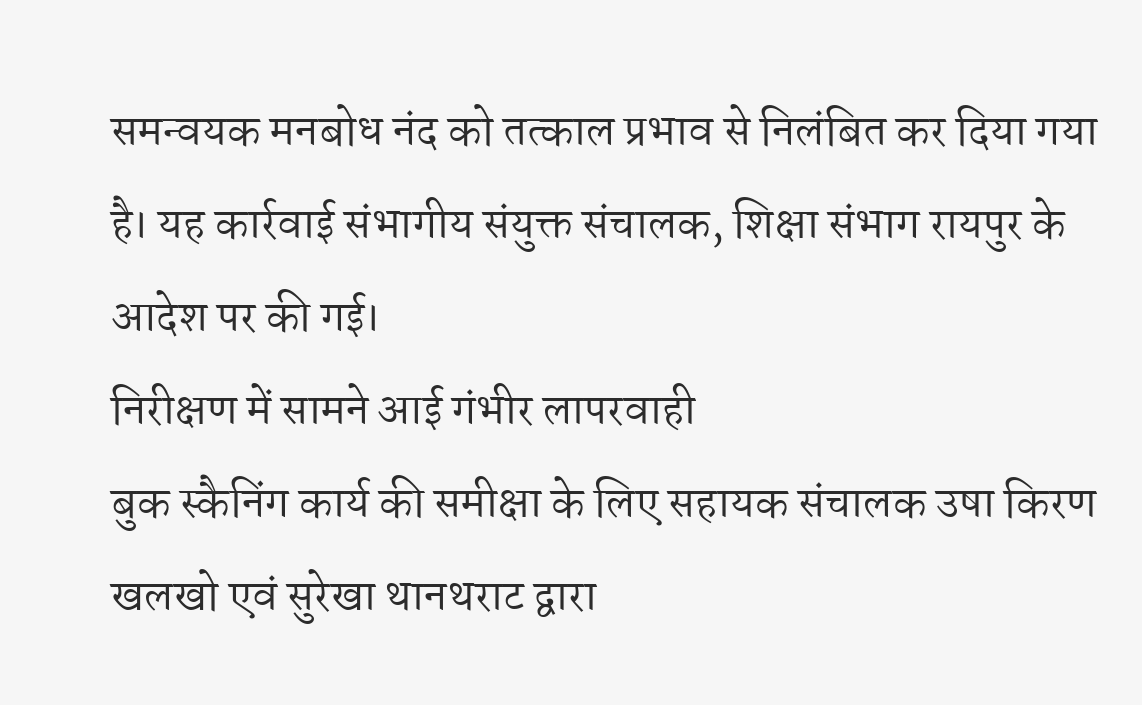समन्वयक मनबोध नंद को तत्काल प्रभाव से निलंबित कर दिया गया है। यह कार्रवाई संभागीय संयुक्त संचालक, शिक्षा संभाग रायपुर के आदेश पर की गई।
निरीक्षण में सामने आई गंभीर लापरवाही
बुक स्कैनिंग कार्य की समीक्षा के लिए सहायक संचालक उषा किरण खलखो एवं सुरेखा थानथराट द्वारा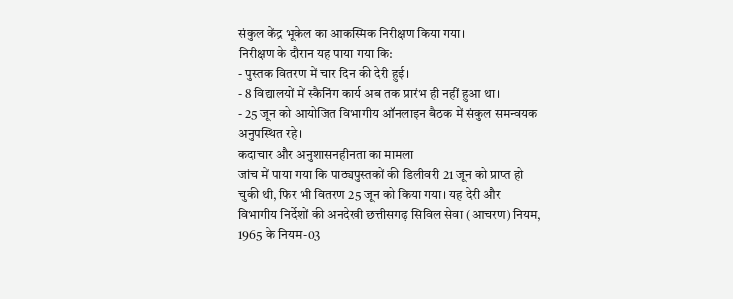संकुल केंद्र भूकेल का आकस्मिक निरीक्षण किया गया।
निरीक्षण के दौरान यह पाया गया कि:
- पुस्तक वितरण में चार दिन की देरी हुई।
- 8 विद्यालयों में स्कैनिंग कार्य अब तक प्रारंभ ही नहीं हुआ था।
- 25 जून को आयोजित विभागीय ऑनलाइन बैठक में संकुल समन्वयक अनुपस्थित रहे।
कदाचार और अनुशासनहीनता का मामला
जांच में पाया गया कि पाठ्यपुस्तकों की डिलीवरी 21 जून को प्राप्त हो चुकी थी, फिर भी वितरण 25 जून को किया गया। यह देरी और विभागीय निर्देशों की अनदेखी छत्तीसगढ़ सिविल सेवा (आचरण) नियम, 1965 के नियम-03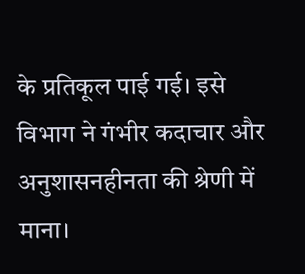के प्रतिकूल पाई गई। इसे विभाग ने गंभीर कदाचार और अनुशासनहीनता की श्रेणी में माना।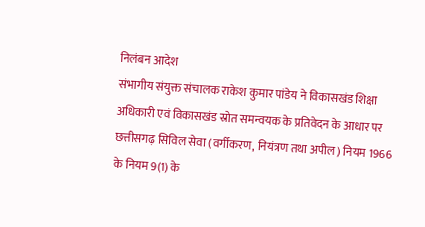निलंबन आदेश
संभागीय संयुक्त संचालक राकेश कुमार पांडेय ने विकासखंड शिक्षा अधिकारी एवं विकासखंड स्रोत समन्वयक के प्रतिवेदन के आधार पर छत्तीसगढ़ सिविल सेवा (वर्गीकरण, नियंत्रण तथा अपील) नियम 1966 के नियम 9(1) के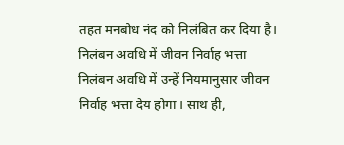तहत मनबोध नंद को निलंबित कर दिया है।
निलंबन अवधि में जीवन निर्वाह भत्ता
निलंबन अवधि में उन्हें नियमानुसार जीवन निर्वाह भत्ता देय होगा। साथ ही,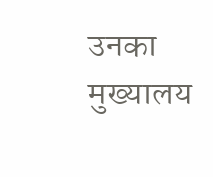उनका मुख्यालय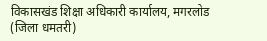विकासखंड शिक्षा अधिकारी कार्यालय, मगरलोड (जिला धमतरी)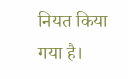नियत किया गया है।